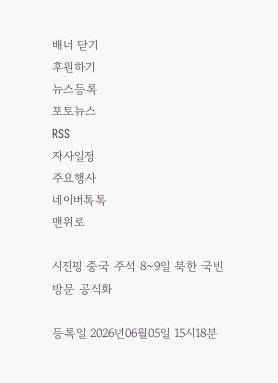배너 닫기
후원하기
뉴스등록
포토뉴스
RSS
자사일정
주요행사
네이버톡톡
맨위로

시진핑 중국 주석 8~9일 북한 국빈 방문 공식화

등록일 2026년06월05일 15시18분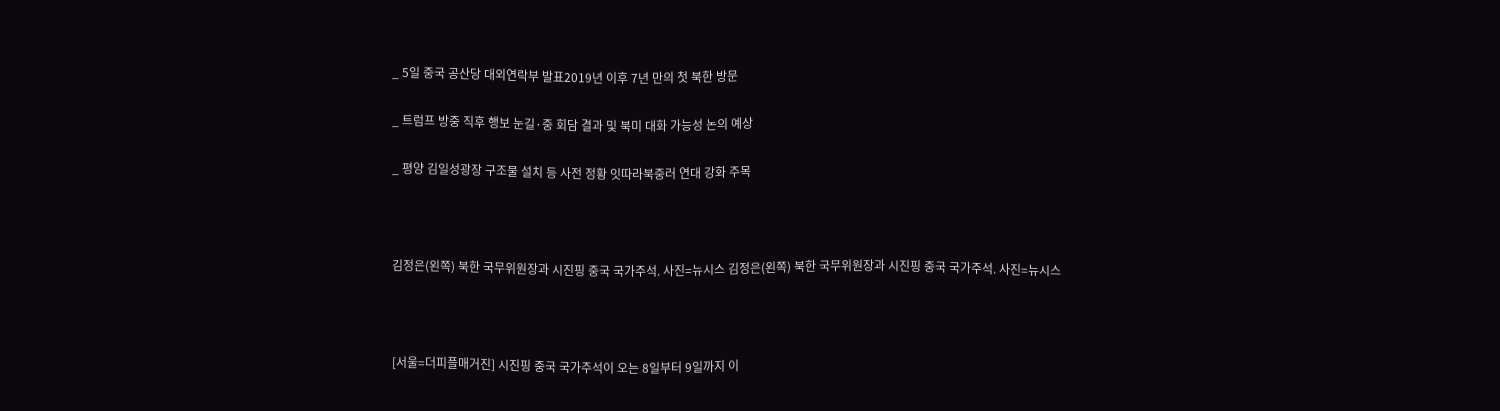_ 5일 중국 공산당 대외연락부 발표2019년 이후 7년 만의 첫 북한 방문

_ 트럼프 방중 직후 행보 눈길·중 회담 결과 및 북미 대화 가능성 논의 예상

_ 평양 김일성광장 구조물 설치 등 사전 정황 잇따라북중러 연대 강화 주목



김정은(왼쪽) 북한 국무위원장과 시진핑 중국 국가주석. 사진=뉴시스 김정은(왼쪽) 북한 국무위원장과 시진핑 중국 국가주석. 사진=뉴시스



[서울=더피플매거진] 시진핑 중국 국가주석이 오는 8일부터 9일까지 이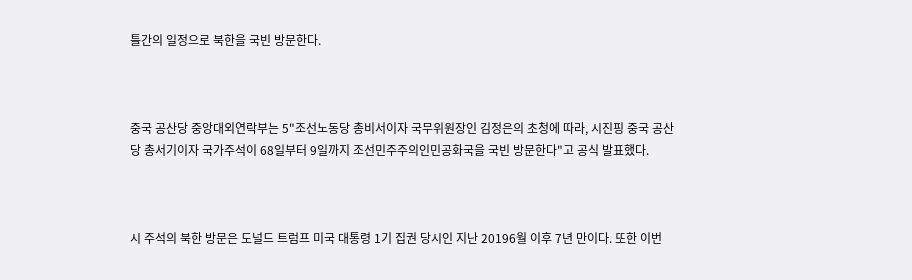틀간의 일정으로 북한을 국빈 방문한다.



중국 공산당 중앙대외연락부는 5"조선노동당 총비서이자 국무위원장인 김정은의 초청에 따라, 시진핑 중국 공산당 총서기이자 국가주석이 68일부터 9일까지 조선민주주의인민공화국을 국빈 방문한다"고 공식 발표했다.



시 주석의 북한 방문은 도널드 트럼프 미국 대통령 1기 집권 당시인 지난 20196월 이후 7년 만이다. 또한 이번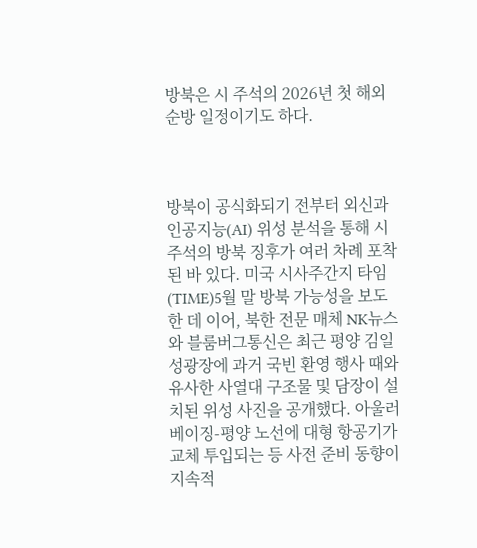방북은 시 주석의 2026년 첫 해외 순방 일정이기도 하다.



방북이 공식화되기 전부터 외신과 인공지능(AI) 위성 분석을 통해 시 주석의 방북 징후가 여러 차례 포착된 바 있다. 미국 시사주간지 타임(TIME)5월 말 방북 가능성을 보도한 데 이어, 북한 전문 매체 NK뉴스와 블룸버그통신은 최근 평양 김일성광장에 과거 국빈 환영 행사 때와 유사한 사열대 구조물 및 담장이 설치된 위성 사진을 공개했다. 아울러 베이징-평양 노선에 대형 항공기가 교체 투입되는 등 사전 준비 동향이 지속적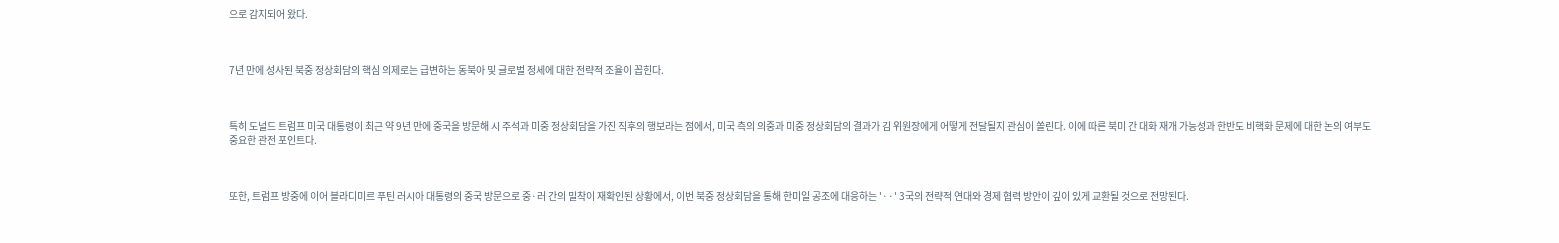으로 감지되어 왔다.



7년 만에 성사된 북중 정상회담의 핵심 의제로는 급변하는 동북아 및 글로벌 정세에 대한 전략적 조율이 꼽힌다.



특히 도널드 트럼프 미국 대통령이 최근 약 9년 만에 중국을 방문해 시 주석과 미중 정상회담을 가진 직후의 행보라는 점에서, 미국 측의 의중과 미중 정상회담의 결과가 김 위원장에게 어떻게 전달될지 관심이 쏠린다. 이에 따른 북미 간 대화 재개 가능성과 한반도 비핵화 문제에 대한 논의 여부도 중요한 관전 포인트다.



또한, 트럼프 방중에 이어 블라디미르 푸틴 러시아 대통령의 중국 방문으로 중·러 간의 밀착이 재확인된 상황에서, 이번 북중 정상회담을 통해 한미일 공조에 대응하는 '··' 3국의 전략적 연대와 경제 협력 방안이 깊이 있게 교환될 것으로 전망된다.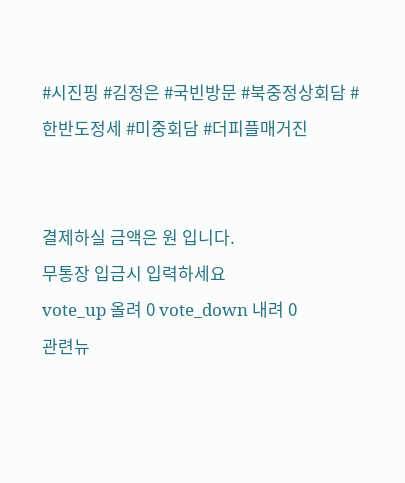#시진핑 #김정은 #국빈방문 #북중정상회담 #한반도정세 #미중회담 #더피플매거진


결제하실 금액은 원 입니다.
무통장 입금시 입력하세요
vote_up 올려 0 vote_down 내려 0
관련뉴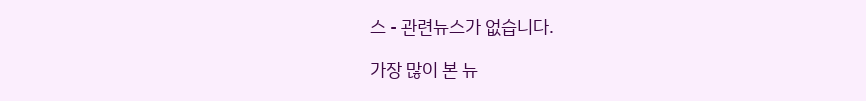스 - 관련뉴스가 없습니다.

가장 많이 본 뉴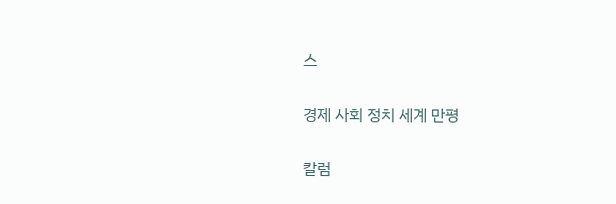스

경제 사회 정치 세계 만평

칼럼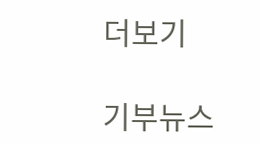더보기

기부뉴스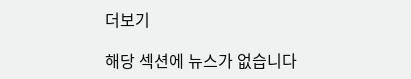더보기

해당 섹션에 뉴스가 없습니다